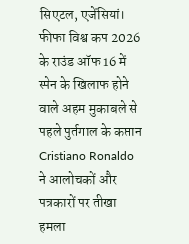सिएटल, एजेंसियां। फीफा विश्व कप 2026 के राउंड ऑफ 16 में स्पेन के खिलाफ होने वाले अहम मुकाबले से पहले पुर्तगाल के कप्तान Cristiano Ronaldo ने आलोचकों और पत्रकारों पर तीखा हमला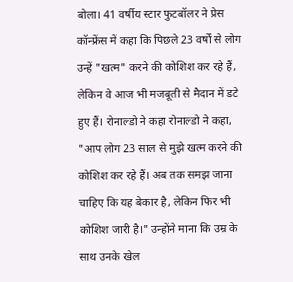बोला। 41 वर्षीय स्टार फुटबॉलर ने प्रेस कॉन्फ्रेंस में कहा कि पिछले 23 वर्षों से लोग उन्हें "खत्म" करने की कोशिश कर रहे हैं, लेकिन वे आज भी मजबूती से मैदान में डटे हुए हैं। रोनाल्डो ने कहा रोनाल्डो ने कहा, "आप लोग 23 साल से मुझे खत्म करने की कोशिश कर रहे हैं। अब तक समझ जाना चाहिए कि यह बेकार है, लेकिन फिर भी कोशिश जारी है।" उन्होंने माना कि उम्र के साथ उनके खेल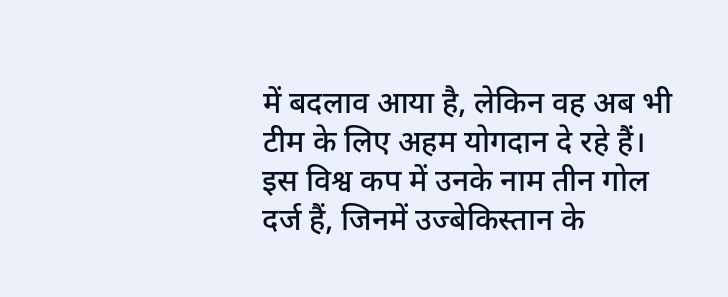में बदलाव आया है, लेकिन वह अब भी टीम के लिए अहम योगदान दे रहे हैं। इस विश्व कप में उनके नाम तीन गोल दर्ज हैं, जिनमें उज्बेकिस्तान के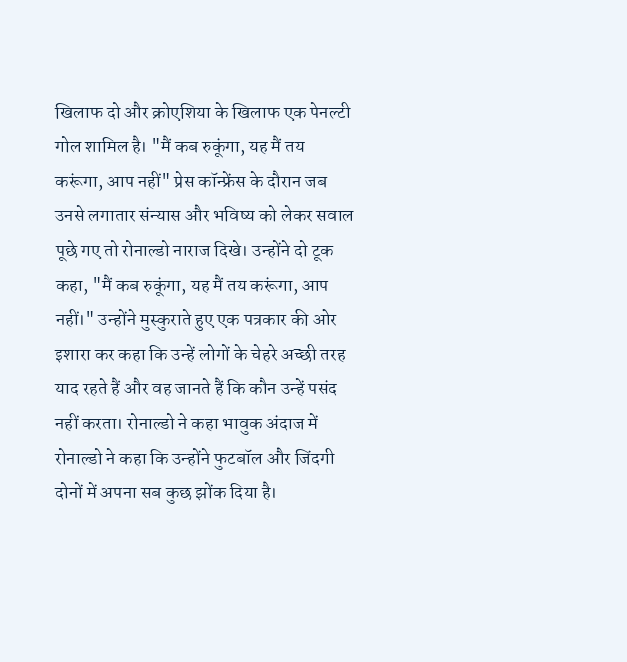खिलाफ दो और क्रोएशिया के खिलाफ एक पेनल्टी गोल शामिल है। "मैं कब रुकूंगा, यह मैं तय करूंगा, आप नहीं" प्रेस कॉन्फ्रेंस के दौरान जब उनसे लगातार संन्यास और भविष्य को लेकर सवाल पूछे गए तो रोनाल्डो नाराज दिखे। उन्होंने दो टूक कहा, "मैं कब रुकूंगा, यह मैं तय करूंगा, आप नहीं।" उन्होंने मुस्कुराते हुए एक पत्रकार की ओर इशारा कर कहा कि उन्हें लोगों के चेहरे अच्छी तरह याद रहते हैं और वह जानते हैं कि कौन उन्हें पसंद नहीं करता। रोनाल्डो ने कहा भावुक अंदाज में रोनाल्डो ने कहा कि उन्होंने फुटबॉल और जिंदगी दोनों में अपना सब कुछ झोंक दिया है।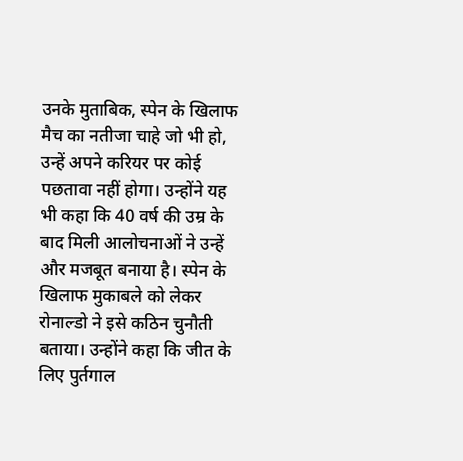उनके मुताबिक, स्पेन के खिलाफ मैच का नतीजा चाहे जो भी हो, उन्हें अपने करियर पर कोई पछतावा नहीं होगा। उन्होंने यह भी कहा कि 40 वर्ष की उम्र के बाद मिली आलोचनाओं ने उन्हें और मजबूत बनाया है। स्पेन के खिलाफ मुकाबले को लेकर रोनाल्डो ने इसे कठिन चुनौती बताया। उन्होंने कहा कि जीत के लिए पुर्तगाल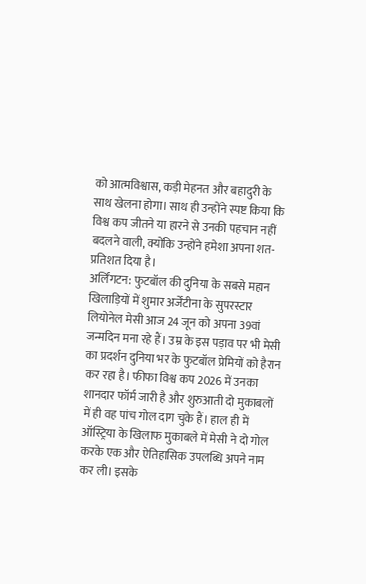को आत्मविश्वास, कड़ी मेहनत और बहादुरी के साथ खेलना होगा। साथ ही उन्होंने स्पष्ट किया कि विश्व कप जीतने या हारने से उनकी पहचान नहीं बदलने वाली, क्योंकि उन्होंने हमेशा अपना शत-प्रतिशत दिया है।
अर्लिंगटन: फुटबॉल की दुनिया के सबसे महान खिलाड़ियों में शुमार अर्जेंटीना के सुपरस्टार लियोनेल मेसी आज 24 जून को अपना 39वां जन्मदिन मना रहे हैं। उम्र के इस पड़ाव पर भी मेसी का प्रदर्शन दुनिया भर के फुटबॉल प्रेमियों को हैरान कर रहा है। फीफा विश्व कप 2026 में उनका शानदार फॉर्म जारी है और शुरुआती दो मुकाबलों में ही वह पांच गोल दाग चुके हैं। हाल ही में ऑस्ट्रिया के खिलाफ मुकाबले में मेसी ने दो गोल करके एक और ऐतिहासिक उपलब्धि अपने नाम कर ली। इसके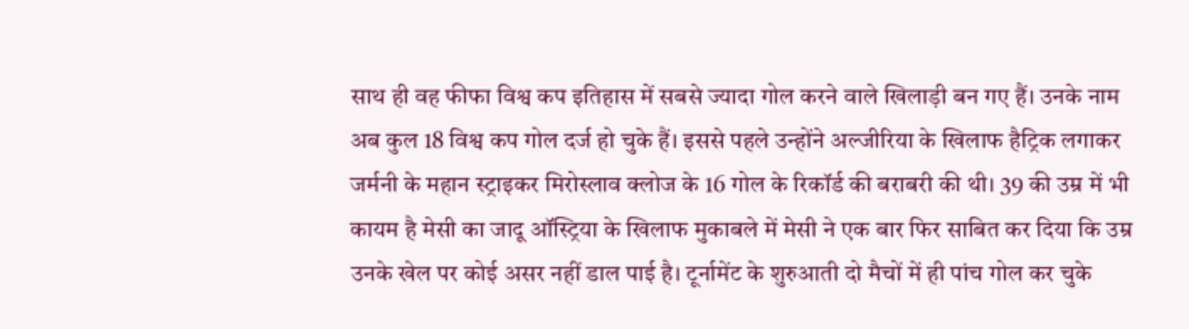साथ ही वह फीफा विश्व कप इतिहास में सबसे ज्यादा गोल करने वाले खिलाड़ी बन गए हैं। उनके नाम अब कुल 18 विश्व कप गोल दर्ज हो चुके हैं। इससे पहले उन्होंने अल्जीरिया के खिलाफ हैट्रिक लगाकर जर्मनी के महान स्ट्राइकर मिरोस्लाव क्लोज के 16 गोल के रिकॉर्ड की बराबरी की थी। 39 की उम्र में भी कायम है मेसी का जादू ऑस्ट्रिया के खिलाफ मुकाबले में मेसी ने एक बार फिर साबित कर दिया कि उम्र उनके खेल पर कोई असर नहीं डाल पाई है। टूर्नामेंट के शुरुआती दो मैचों में ही पांच गोल कर चुके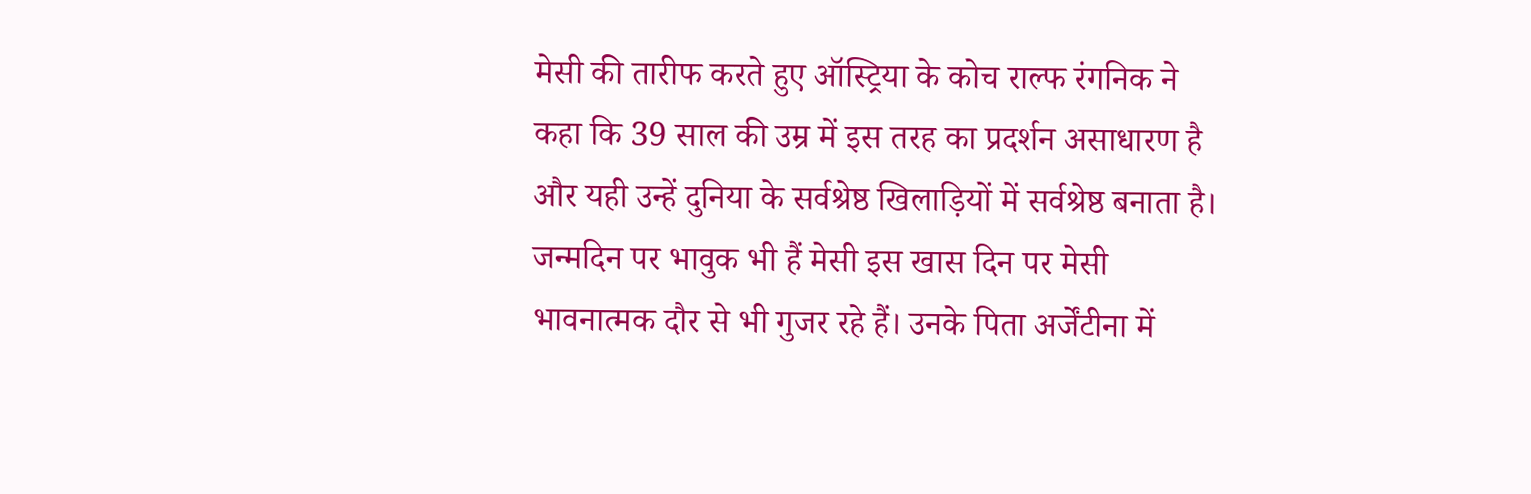मेसी की तारीफ करते हुए ऑस्ट्रिया के कोच राल्फ रंगनिक ने कहा कि 39 साल की उम्र में इस तरह का प्रदर्शन असाधारण है और यही उन्हें दुनिया के सर्वश्रेष्ठ खिलाड़ियों में सर्वश्रेष्ठ बनाता है। जन्मदिन पर भावुक भी हैं मेसी इस खास दिन पर मेसी भावनात्मक दौर से भी गुजर रहे हैं। उनके पिता अर्जेंटीना में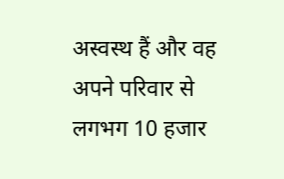अस्वस्थ हैं और वह अपने परिवार से लगभग 10 हजार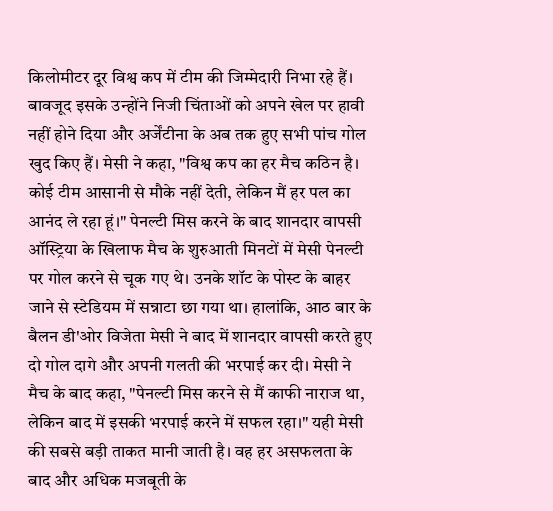किलोमीटर दूर विश्व कप में टीम की जिम्मेदारी निभा रहे हैं। बावजूद इसके उन्होंने निजी चिंताओं को अपने खेल पर हावी नहीं होने दिया और अर्जेंटीना के अब तक हुए सभी पांच गोल खुद किए हैं। मेसी ने कहा, "विश्व कप का हर मैच कठिन है। कोई टीम आसानी से मौके नहीं देती, लेकिन मैं हर पल का आनंद ले रहा हूं।" पेनल्टी मिस करने के बाद शानदार वापसी ऑस्ट्रिया के खिलाफ मैच के शुरुआती मिनटों में मेसी पेनल्टी पर गोल करने से चूक गए थे। उनके शॉट के पोस्ट के बाहर जाने से स्टेडियम में सन्नाटा छा गया था। हालांकि, आठ बार के बैलन डी'ओर विजेता मेसी ने बाद में शानदार वापसी करते हुए दो गोल दागे और अपनी गलती की भरपाई कर दी। मेसी ने मैच के बाद कहा, "पेनल्टी मिस करने से मैं काफी नाराज था, लेकिन बाद में इसकी भरपाई करने में सफल रहा।" यही मेसी की सबसे बड़ी ताकत मानी जाती है। वह हर असफलता के बाद और अधिक मजबूती के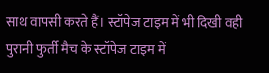साथ वापसी करते हैं। स्टॉपेज टाइम में भी दिखी वही पुरानी फुर्ती मैच के स्टॉपेज टाइम में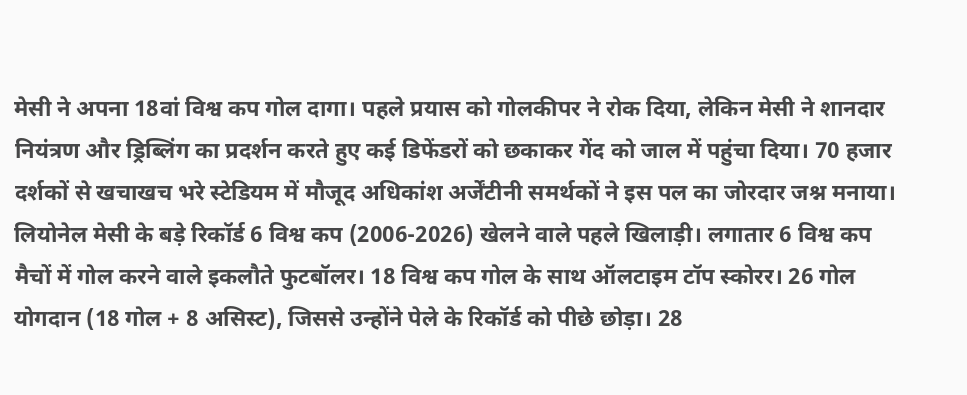मेसी ने अपना 18वां विश्व कप गोल दागा। पहले प्रयास को गोलकीपर ने रोक दिया, लेकिन मेसी ने शानदार नियंत्रण और ड्रिब्लिंग का प्रदर्शन करते हुए कई डिफेंडरों को छकाकर गेंद को जाल में पहुंचा दिया। 70 हजार दर्शकों से खचाखच भरे स्टेडियम में मौजूद अधिकांश अर्जेंटीनी समर्थकों ने इस पल का जोरदार जश्न मनाया। लियोनेल मेसी के बड़े रिकॉर्ड 6 विश्व कप (2006-2026) खेलने वाले पहले खिलाड़ी। लगातार 6 विश्व कप मैचों में गोल करने वाले इकलौते फुटबॉलर। 18 विश्व कप गोल के साथ ऑलटाइम टॉप स्कोरर। 26 गोल योगदान (18 गोल + 8 असिस्ट), जिससे उन्होंने पेले के रिकॉर्ड को पीछे छोड़ा। 28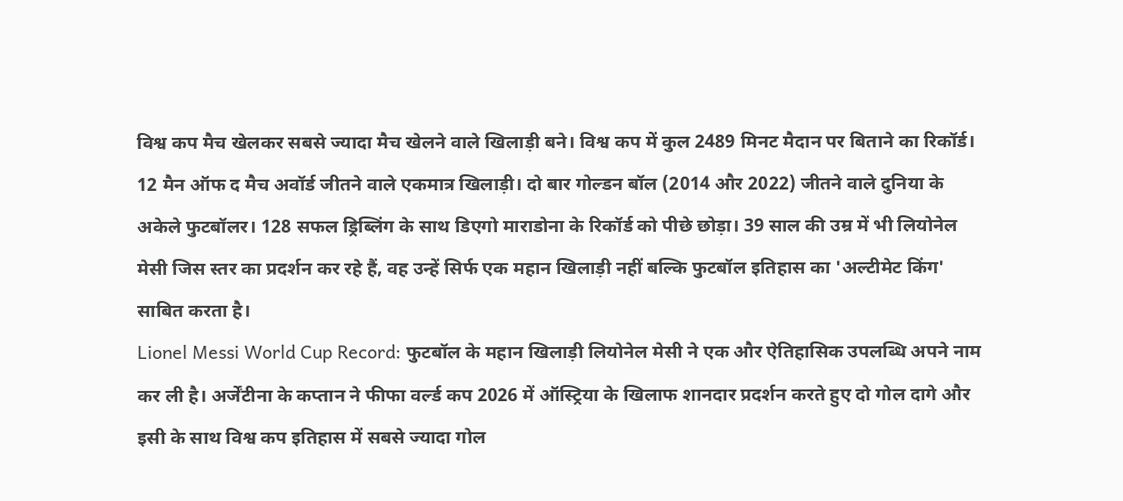विश्व कप मैच खेलकर सबसे ज्यादा मैच खेलने वाले खिलाड़ी बने। विश्व कप में कुल 2489 मिनट मैदान पर बिताने का रिकॉर्ड। 12 मैन ऑफ द मैच अवॉर्ड जीतने वाले एकमात्र खिलाड़ी। दो बार गोल्डन बॉल (2014 और 2022) जीतने वाले दुनिया के अकेले फुटबॉलर। 128 सफल ड्रिब्लिंग के साथ डिएगो माराडोना के रिकॉर्ड को पीछे छोड़ा। 39 साल की उम्र में भी लियोनेल मेसी जिस स्तर का प्रदर्शन कर रहे हैं, वह उन्हें सिर्फ एक महान खिलाड़ी नहीं बल्कि फुटबॉल इतिहास का 'अल्टीमेट किंग' साबित करता है।
Lionel Messi World Cup Record: फुटबॉल के महान खिलाड़ी लियोनेल मेसी ने एक और ऐतिहासिक उपलब्धि अपने नाम कर ली है। अर्जेंटीना के कप्तान ने फीफा वर्ल्ड कप 2026 में ऑस्ट्रिया के खिलाफ शानदार प्रदर्शन करते हुए दो गोल दागे और इसी के साथ विश्व कप इतिहास में सबसे ज्यादा गोल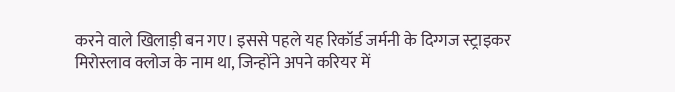करने वाले खिलाड़ी बन गए। इससे पहले यह रिकॉर्ड जर्मनी के दिग्गज स्ट्राइकर मिरोस्लाव क्लोज के नाम था, जिन्होंने अपने करियर में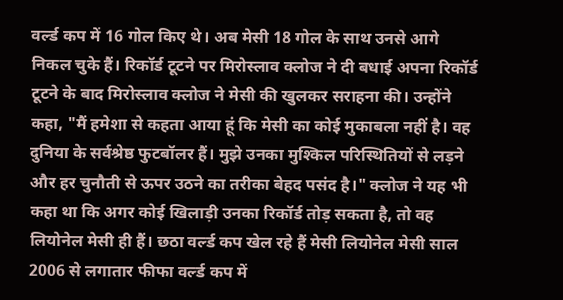वर्ल्ड कप में 16 गोल किए थे। अब मेसी 18 गोल के साथ उनसे आगे निकल चुके हैं। रिकॉर्ड टूटने पर मिरोस्लाव क्लोज ने दी बधाई अपना रिकॉर्ड टूटने के बाद मिरोस्लाव क्लोज ने मेसी की खुलकर सराहना की। उन्होंने कहा, "मैं हमेशा से कहता आया हूं कि मेसी का कोई मुकाबला नहीं है। वह दुनिया के सर्वश्रेष्ठ फुटबॉलर हैं। मुझे उनका मुश्किल परिस्थितियों से लड़ने और हर चुनौती से ऊपर उठने का तरीका बेहद पसंद है।" क्लोज ने यह भी कहा था कि अगर कोई खिलाड़ी उनका रिकॉर्ड तोड़ सकता है, तो वह लियोनेल मेसी ही हैं। छठा वर्ल्ड कप खेल रहे हैं मेसी लियोनेल मेसी साल 2006 से लगातार फीफा वर्ल्ड कप में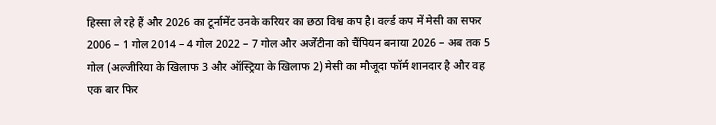हिस्सा ले रहे हैं और 2026 का टूर्नामेंट उनके करियर का छठा विश्व कप है। वर्ल्ड कप में मेसी का सफर 2006 – 1 गोल 2014 – 4 गोल 2022 – 7 गोल और अर्जेंटीना को चैंपियन बनाया 2026 – अब तक 5 गोल (अल्जीरिया के खिलाफ 3 और ऑस्ट्रिया के खिलाफ 2) मेसी का मौजूदा फॉर्म शानदार है और वह एक बार फिर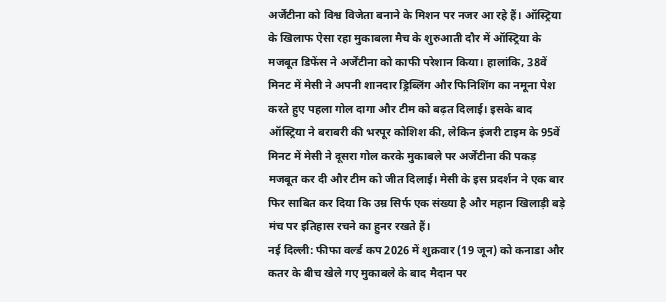अर्जेंटीना को विश्व विजेता बनाने के मिशन पर नजर आ रहे हैं। ऑस्ट्रिया के खिलाफ ऐसा रहा मुकाबला मैच के शुरुआती दौर में ऑस्ट्रिया के मजबूत डिफेंस ने अर्जेंटीना को काफी परेशान किया। हालांकि, 38वें मिनट में मेसी ने अपनी शानदार ड्रिब्लिंग और फिनिशिंग का नमूना पेश करते हुए पहला गोल दागा और टीम को बढ़त दिलाई। इसके बाद ऑस्ट्रिया ने बराबरी की भरपूर कोशिश की, लेकिन इंजरी टाइम के 95वें मिनट में मेसी ने दूसरा गोल करके मुकाबले पर अर्जेंटीना की पकड़ मजबूत कर दी और टीम को जीत दिलाई। मेसी के इस प्रदर्शन ने एक बार फिर साबित कर दिया कि उम्र सिर्फ एक संख्या है और महान खिलाड़ी बड़े मंच पर इतिहास रचने का हुनर रखते हैं।
नई दिल्ली: फीफा वर्ल्ड कप 2026 में शुक्रवार (19 जून) को कनाडा और कतर के बीच खेले गए मुकाबले के बाद मैदान पर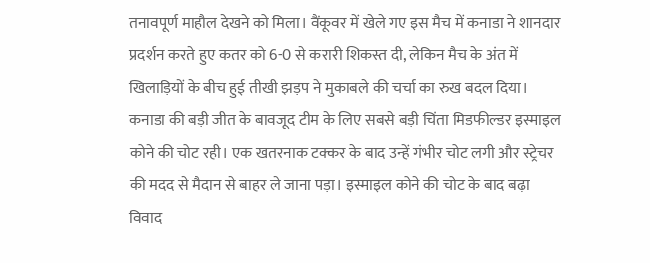तनावपूर्ण माहौल देखने को मिला। वैंकूवर में खेले गए इस मैच में कनाडा ने शानदार प्रदर्शन करते हुए कतर को 6-0 से करारी शिकस्त दी, लेकिन मैच के अंत में खिलाड़ियों के बीच हुई तीखी झड़प ने मुकाबले की चर्चा का रुख बदल दिया। कनाडा की बड़ी जीत के बावजूद टीम के लिए सबसे बड़ी चिंता मिडफील्डर इस्माइल कोने की चोट रही। एक खतरनाक टक्कर के बाद उन्हें गंभीर चोट लगी और स्ट्रेचर की मदद से मैदान से बाहर ले जाना पड़ा। इस्माइल कोने की चोट के बाद बढ़ा विवाद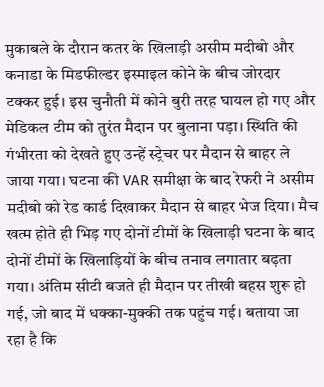मुकाबले के दौरान कतर के खिलाड़ी असीम मदीबो और कनाडा के मिडफील्डर इस्माइल कोने के बीच जोरदार टक्कर हुई। इस चुनौती में कोने बुरी तरह घायल हो गए और मेडिकल टीम को तुरंत मैदान पर बुलाना पड़ा। स्थिति की गंभीरता को देखते हुए उन्हें स्ट्रेचर पर मैदान से बाहर ले जाया गया। घटना की VAR समीक्षा के बाद रेफरी ने असीम मदीबो को रेड कार्ड दिखाकर मैदान से बाहर भेज दिया। मैच खत्म होते ही भिड़ गए दोनों टीमों के खिलाड़ी घटना के बाद दोनों टीमों के खिलाड़ियों के बीच तनाव लगातार बढ़ता गया। अंतिम सीटी बजते ही मैदान पर तीखी बहस शुरू हो गई, जो बाद में धक्का-मुक्की तक पहुंच गई। बताया जा रहा है कि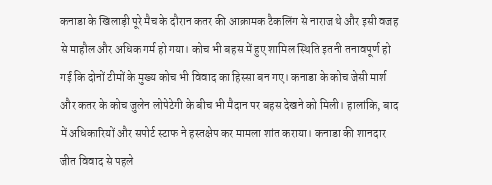कनाडा के खिलाड़ी पूरे मैच के दौरान कतर की आक्रामक टैकलिंग से नाराज थे और इसी वजह से माहौल और अधिक गर्म हो गया। कोच भी बहस में हुए शामिल स्थिति इतनी तनावपूर्ण हो गई कि दोनों टीमों के मुख्य कोच भी विवाद का हिस्सा बन गए। कनाडा के कोच जेसी मार्श और कतर के कोच जुलेन लोपेटेगी के बीच भी मैदान पर बहस देखने को मिली। हालांकि, बाद में अधिकारियों और सपोर्ट स्टाफ ने हस्तक्षेप कर मामला शांत कराया। कनाडा की शानदार जीत विवाद से पहले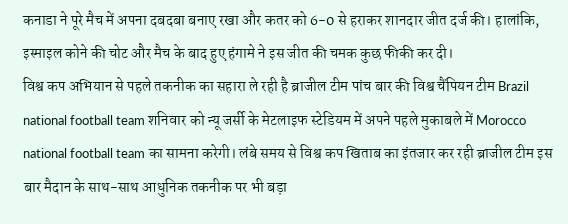कनाडा ने पूरे मैच में अपना दबदबा बनाए रखा और कतर को 6-0 से हराकर शानदार जीत दर्ज की। हालांकि, इस्माइल कोने की चोट और मैच के बाद हुए हंगामे ने इस जीत की चमक कुछ फीकी कर दी।
विश्व कप अभियान से पहले तकनीक का सहारा ले रही है ब्राजील टीम पांच बार की विश्व चैंपियन टीम Brazil national football team शनिवार को न्यू जर्सी के मेटलाइफ स्टेडियम में अपने पहले मुकाबले में Morocco national football team का सामना करेगी। लंबे समय से विश्व कप खिताब का इंतजार कर रही ब्राजील टीम इस बार मैदान के साथ-साथ आधुनिक तकनीक पर भी बड़ा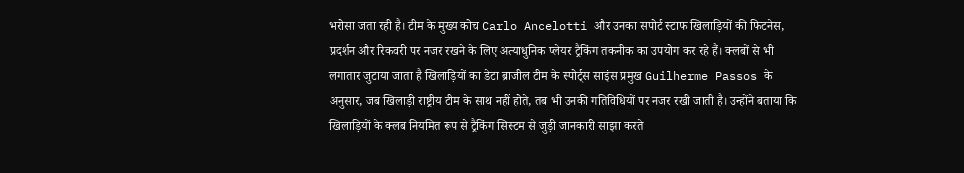भरोसा जता रही है। टीम के मुख्य कोच Carlo Ancelotti और उनका सपोर्ट स्टाफ खिलाड़ियों की फिटनेस, प्रदर्शन और रिकवरी पर नजर रखने के लिए अत्याधुनिक प्लेयर ट्रैकिंग तकनीक का उपयोग कर रहे हैं। क्लबों से भी लगातार जुटाया जाता है खिलाड़ियों का डेटा ब्राजील टीम के स्पोर्ट्स साइंस प्रमुख Guilherme Passos के अनुसार, जब खिलाड़ी राष्ट्रीय टीम के साथ नहीं होते, तब भी उनकी गतिविधियों पर नजर रखी जाती है। उन्होंने बताया कि खिलाड़ियों के क्लब नियमित रूप से ट्रैकिंग सिस्टम से जुड़ी जानकारी साझा करते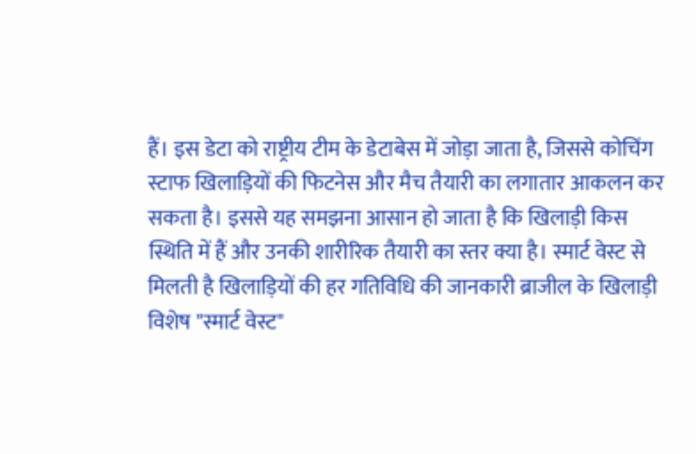हैं। इस डेटा को राष्ट्रीय टीम के डेटाबेस में जोड़ा जाता है, जिससे कोचिंग स्टाफ खिलाड़ियों की फिटनेस और मैच तैयारी का लगातार आकलन कर सकता है। इससे यह समझना आसान हो जाता है कि खिलाड़ी किस स्थिति में हैं और उनकी शारीरिक तैयारी का स्तर क्या है। स्मार्ट वेस्ट से मिलती है खिलाड़ियों की हर गतिविधि की जानकारी ब्राजील के खिलाड़ी विशेष "स्मार्ट वेस्ट"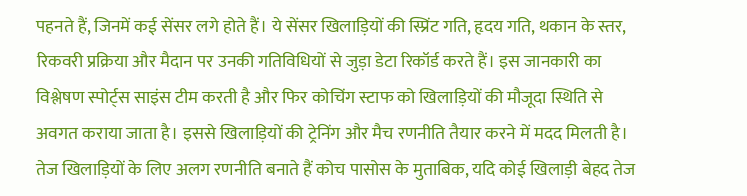पहनते हैं, जिनमें कई सेंसर लगे होते हैं। ये सेंसर खिलाड़ियों की स्प्रिंट गति, हृदय गति, थकान के स्तर, रिकवरी प्रक्रिया और मैदान पर उनकी गतिविधियों से जुड़ा डेटा रिकॉर्ड करते हैं। इस जानकारी का विश्लेषण स्पोर्ट्स साइंस टीम करती है और फिर कोचिंग स्टाफ को खिलाड़ियों की मौजूदा स्थिति से अवगत कराया जाता है। इससे खिलाड़ियों की ट्रेनिंग और मैच रणनीति तैयार करने में मदद मिलती है। तेज खिलाड़ियों के लिए अलग रणनीति बनाते हैं कोच पासोस के मुताबिक, यदि कोई खिलाड़ी बेहद तेज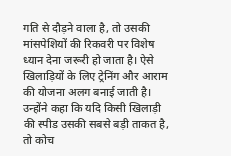गति से दौड़ने वाला है, तो उसकी मांसपेशियों की रिकवरी पर विशेष ध्यान देना जरूरी हो जाता है। ऐसे खिलाड़ियों के लिए ट्रेनिंग और आराम की योजना अलग बनाई जाती है। उन्होंने कहा कि यदि किसी खिलाड़ी की स्पीड उसकी सबसे बड़ी ताकत है, तो कोच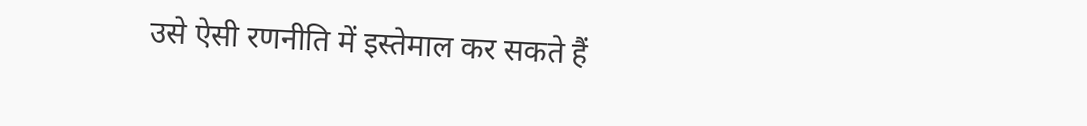उसे ऐसी रणनीति में इस्तेमाल कर सकते हैं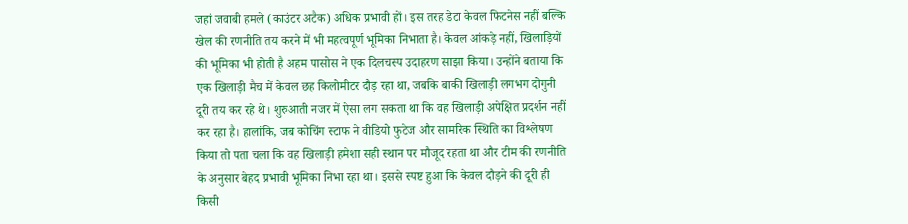जहां जवाबी हमले (काउंटर अटैक) अधिक प्रभावी हों। इस तरह डेटा केवल फिटनेस नहीं बल्कि खेल की रणनीति तय करने में भी महत्वपूर्ण भूमिका निभाता है। केवल आंकड़े नहीं, खिलाड़ियों की भूमिका भी होती है अहम पासोस ने एक दिलचस्प उदाहरण साझा किया। उन्होंने बताया कि एक खिलाड़ी मैच में केवल छह किलोमीटर दौड़ रहा था, जबकि बाकी खिलाड़ी लगभग दोगुनी दूरी तय कर रहे थे। शुरुआती नजर में ऐसा लग सकता था कि वह खिलाड़ी अपेक्षित प्रदर्शन नहीं कर रहा है। हालांकि, जब कोचिंग स्टाफ ने वीडियो फुटेज और सामरिक स्थिति का विश्लेषण किया तो पता चला कि वह खिलाड़ी हमेशा सही स्थान पर मौजूद रहता था और टीम की रणनीति के अनुसार बेहद प्रभावी भूमिका निभा रहा था। इससे स्पष्ट हुआ कि केवल दौड़ने की दूरी ही किसी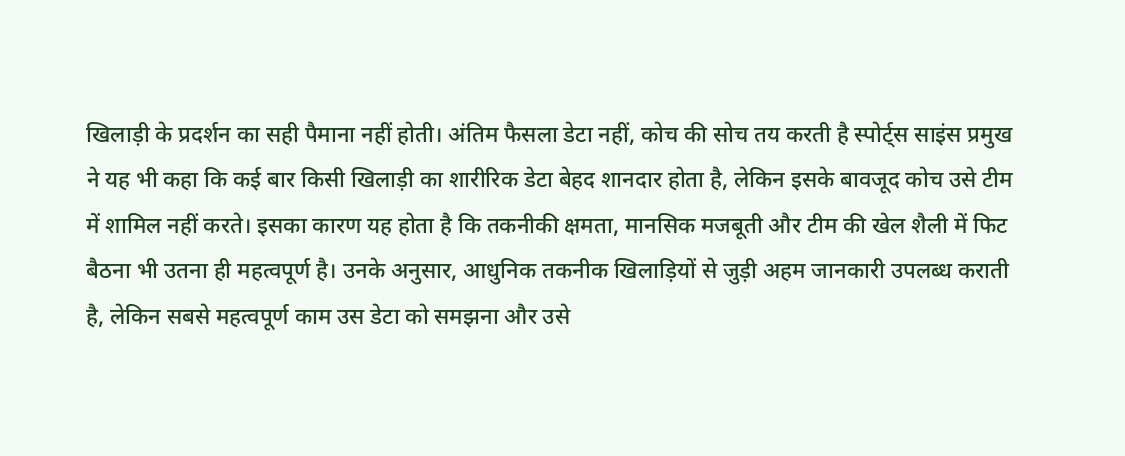खिलाड़ी के प्रदर्शन का सही पैमाना नहीं होती। अंतिम फैसला डेटा नहीं, कोच की सोच तय करती है स्पोर्ट्स साइंस प्रमुख ने यह भी कहा कि कई बार किसी खिलाड़ी का शारीरिक डेटा बेहद शानदार होता है, लेकिन इसके बावजूद कोच उसे टीम में शामिल नहीं करते। इसका कारण यह होता है कि तकनीकी क्षमता, मानसिक मजबूती और टीम की खेल शैली में फिट बैठना भी उतना ही महत्वपूर्ण है। उनके अनुसार, आधुनिक तकनीक खिलाड़ियों से जुड़ी अहम जानकारी उपलब्ध कराती है, लेकिन सबसे महत्वपूर्ण काम उस डेटा को समझना और उसे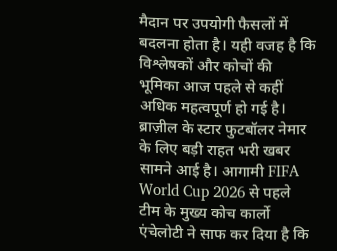मैदान पर उपयोगी फैसलों में बदलना होता है। यही वजह है कि विश्लेषकों और कोचों की भूमिका आज पहले से कहीं अधिक महत्वपूर्ण हो गई है।
ब्राज़ील के स्टार फुटबॉलर नेमार के लिए बड़ी राहत भरी खबर सामने आई है। आगामी FIFA World Cup 2026 से पहले टीम के मुख्य कोच कार्लो एंचेलोटी ने साफ कर दिया है कि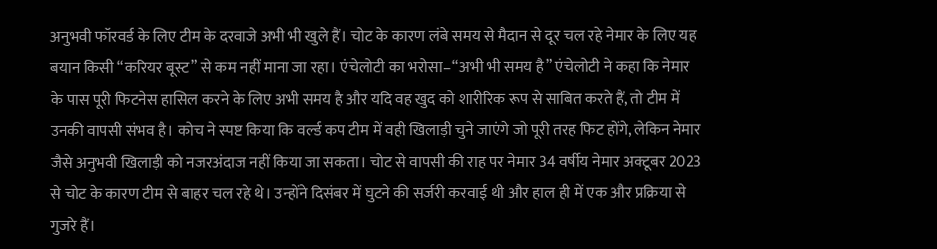अनुभवी फॉरवर्ड के लिए टीम के दरवाजे अभी भी खुले हैं। चोट के कारण लंबे समय से मैदान से दूर चल रहे नेमार के लिए यह बयान किसी “करियर बूस्ट” से कम नहीं माना जा रहा। एंचेलोटी का भरोसा–“अभी भी समय है” एंचेलोटी ने कहा कि नेमार के पास पूरी फिटनेस हासिल करने के लिए अभी समय है और यदि वह खुद को शारीरिक रूप से साबित करते हैं, तो टीम में उनकी वापसी संभव है। कोच ने स्पष्ट किया कि वर्ल्ड कप टीम में वही खिलाड़ी चुने जाएंगे जो पूरी तरह फिट होंगे, लेकिन नेमार जैसे अनुभवी खिलाड़ी को नजरअंदाज नहीं किया जा सकता। चोट से वापसी की राह पर नेमार 34 वर्षीय नेमार अक्टूबर 2023 से चोट के कारण टीम से बाहर चल रहे थे। उन्होंने दिसंबर में घुटने की सर्जरी करवाई थी और हाल ही में एक और प्रक्रिया से गुजरे हैं।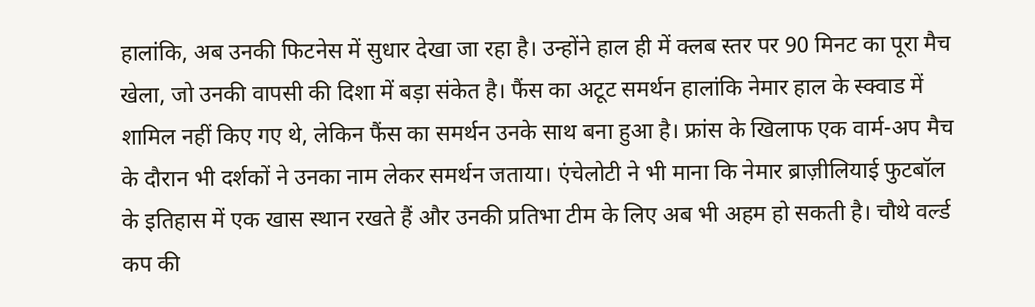हालांकि, अब उनकी फिटनेस में सुधार देखा जा रहा है। उन्होंने हाल ही में क्लब स्तर पर 90 मिनट का पूरा मैच खेला, जो उनकी वापसी की दिशा में बड़ा संकेत है। फैंस का अटूट समर्थन हालांकि नेमार हाल के स्क्वाड में शामिल नहीं किए गए थे, लेकिन फैंस का समर्थन उनके साथ बना हुआ है। फ्रांस के खिलाफ एक वार्म-अप मैच के दौरान भी दर्शकों ने उनका नाम लेकर समर्थन जताया। एंचेलोटी ने भी माना कि नेमार ब्राज़ीलियाई फुटबॉल के इतिहास में एक खास स्थान रखते हैं और उनकी प्रतिभा टीम के लिए अब भी अहम हो सकती है। चौथे वर्ल्ड कप की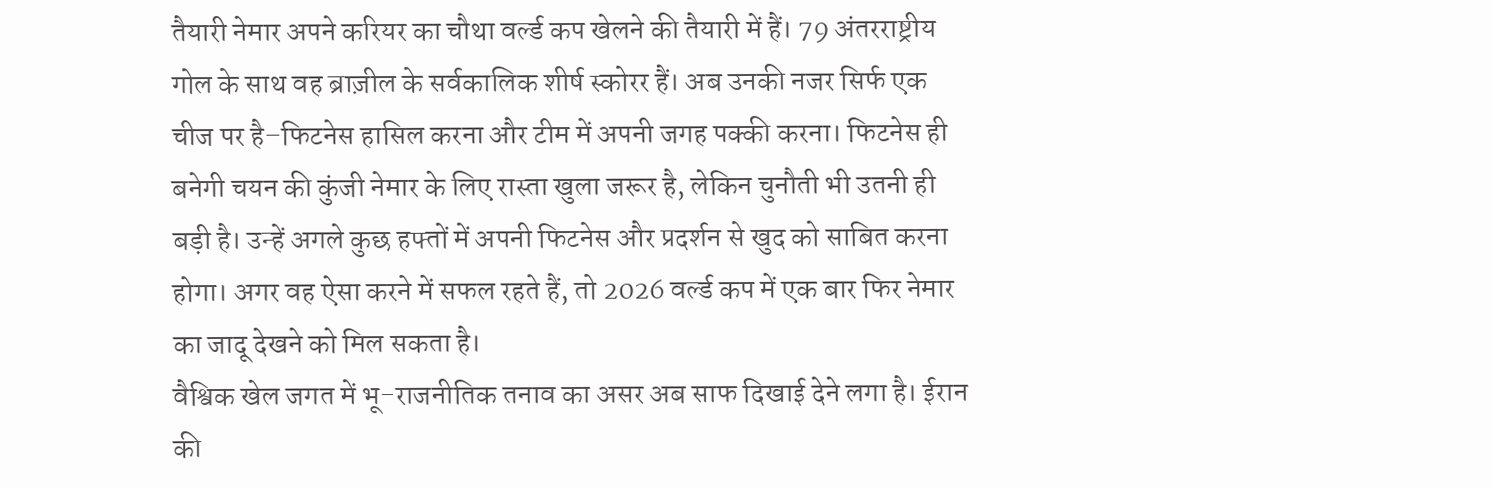तैयारी नेमार अपने करियर का चौथा वर्ल्ड कप खेलने की तैयारी में हैं। 79 अंतरराष्ट्रीय गोल के साथ वह ब्राज़ील के सर्वकालिक शीर्ष स्कोरर हैं। अब उनकी नजर सिर्फ एक चीज पर है–फिटनेस हासिल करना और टीम में अपनी जगह पक्की करना। फिटनेस ही बनेगी चयन की कुंजी नेमार के लिए रास्ता खुला जरूर है, लेकिन चुनौती भी उतनी ही बड़ी है। उन्हें अगले कुछ हफ्तों में अपनी फिटनेस और प्रदर्शन से खुद को साबित करना होगा। अगर वह ऐसा करने में सफल रहते हैं, तो 2026 वर्ल्ड कप में एक बार फिर नेमार का जादू देखने को मिल सकता है।
वैश्विक खेल जगत में भू-राजनीतिक तनाव का असर अब साफ दिखाई देने लगा है। ईरान की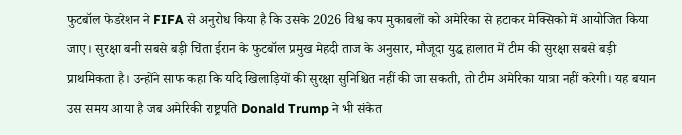फुटबॉल फेडरेशन ने FIFA से अनुरोध किया है कि उसके 2026 विश्व कप मुकाबलों को अमेरिका से हटाकर मेक्सिको में आयोजित किया जाए। सुरक्षा बनी सबसे बड़ी चिंता ईरान के फुटबॉल प्रमुख मेहदी ताज के अनुसार, मौजूदा युद्ध हालात में टीम की सुरक्षा सबसे बड़ी प्राथमिकता है। उन्होंने साफ कहा कि यदि खिलाड़ियों की सुरक्षा सुनिश्चित नहीं की जा सकती, तो टीम अमेरिका यात्रा नहीं करेगी। यह बयान उस समय आया है जब अमेरिकी राष्ट्रपति Donald Trump ने भी संकेत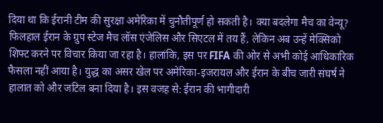दिया था कि ईरानी टीम की सुरक्षा अमेरिका में चुनौतीपूर्ण हो सकती है। क्या बदलेगा मैच का वेन्यू? फिलहाल ईरान के ग्रुप स्टेज मैच लॉस एंजेलिस और सिएटल में तय हैं, लेकिन अब उन्हें मेक्सिको शिफ्ट करने पर विचार किया जा रहा है। हालांकि, इस पर FIFA की ओर से अभी कोई आधिकारिक फैसला नहीं आया है। युद्ध का असर खेल पर अमेरिका-इजरायल और ईरान के बीच जारी संघर्ष ने हालात को और जटिल बना दिया है। इस वजह से: ईरान की भागीदारी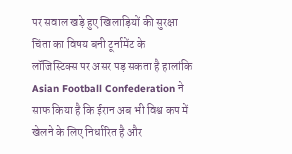पर सवाल खड़े हुए खिलाड़ियों की सुरक्षा चिंता का विषय बनी टूर्नामेंट के लॉजिस्टिक्स पर असर पड़ सकता है हालांकि Asian Football Confederation ने साफ किया है कि ईरान अब भी विश्व कप में खेलने के लिए निर्धारित है और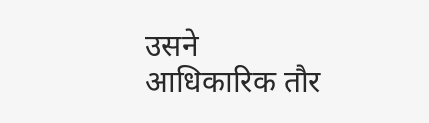उसने आधिकारिक तौर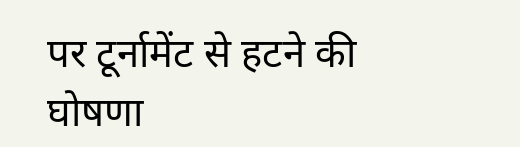पर टूर्नामेंट से हटने की घोषणा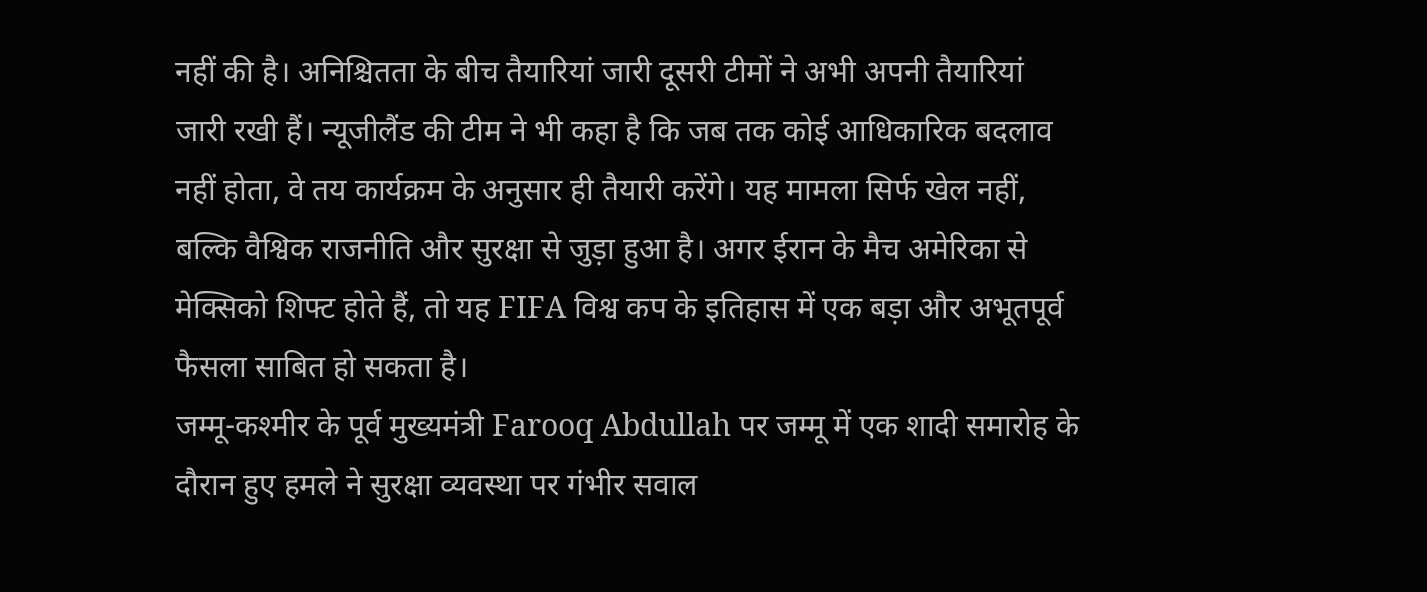नहीं की है। अनिश्चितता के बीच तैयारियां जारी दूसरी टीमों ने अभी अपनी तैयारियां जारी रखी हैं। न्यूजीलैंड की टीम ने भी कहा है कि जब तक कोई आधिकारिक बदलाव नहीं होता, वे तय कार्यक्रम के अनुसार ही तैयारी करेंगे। यह मामला सिर्फ खेल नहीं, बल्कि वैश्विक राजनीति और सुरक्षा से जुड़ा हुआ है। अगर ईरान के मैच अमेरिका से मेक्सिको शिफ्ट होते हैं, तो यह FIFA विश्व कप के इतिहास में एक बड़ा और अभूतपूर्व फैसला साबित हो सकता है।
जम्मू-कश्मीर के पूर्व मुख्यमंत्री Farooq Abdullah पर जम्मू में एक शादी समारोह के दौरान हुए हमले ने सुरक्षा व्यवस्था पर गंभीर सवाल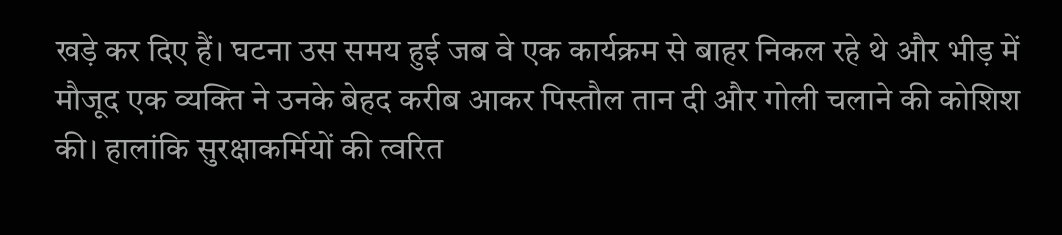खड़े कर दिए हैं। घटना उस समय हुई जब वे एक कार्यक्रम से बाहर निकल रहे थे और भीड़ में मौजूद एक व्यक्ति ने उनके बेहद करीब आकर पिस्तौल तान दी और गोली चलाने की कोशिश की। हालांकि सुरक्षाकर्मियों की त्वरित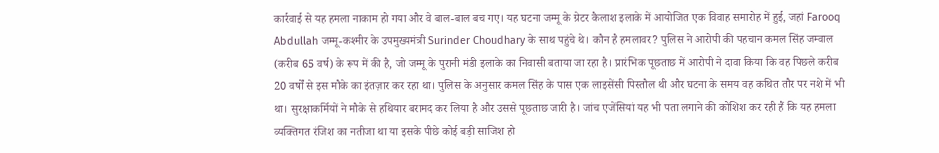कार्रवाई से यह हमला नाकाम हो गया और वे बाल-बाल बच गए। यह घटना जम्मू के ग्रेटर कैलाश इलाके में आयोजित एक विवाह समारोह में हुई, जहां Farooq Abdullah जम्मू-कश्मीर के उपमुख्यमंत्री Surinder Choudhary के साथ पहुंचे थे। कौन है हमलावर? पुलिस ने आरोपी की पहचान कमल सिंह जम्वाल (करीब 65 वर्ष) के रूप में की है, जो जम्मू के पुरानी मंडी इलाके का निवासी बताया जा रहा है। प्रारंभिक पूछताछ में आरोपी ने दावा किया कि वह पिछले करीब 20 वर्षों से इस मौके का इंतज़ार कर रहा था। पुलिस के अनुसार कमल सिंह के पास एक लाइसेंसी पिस्तौल थी और घटना के समय वह कथित तौर पर नशे में भी था। सुरक्षाकर्मियों ने मौके से हथियार बरामद कर लिया है और उससे पूछताछ जारी है। जांच एजेंसियां यह भी पता लगाने की कोशिश कर रही हैं कि यह हमला व्यक्तिगत रंजिश का नतीजा था या इसके पीछे कोई बड़ी साजिश हो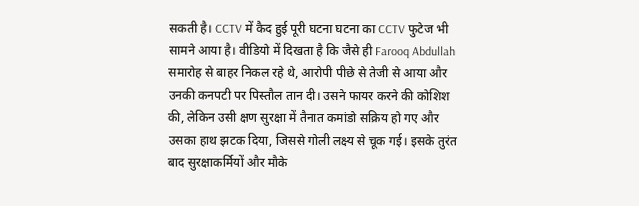सकती है। CCTV में कैद हुई पूरी घटना घटना का CCTV फुटेज भी सामने आया है। वीडियो में दिखता है कि जैसे ही Farooq Abdullah समारोह से बाहर निकल रहे थे, आरोपी पीछे से तेजी से आया और उनकी कनपटी पर पिस्तौल तान दी। उसने फायर करने की कोशिश की, लेकिन उसी क्षण सुरक्षा में तैनात कमांडो सक्रिय हो गए और उसका हाथ झटक दिया, जिससे गोली लक्ष्य से चूक गई। इसके तुरंत बाद सुरक्षाकर्मियों और मौके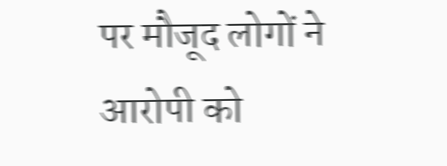पर मौजूद लोगों ने आरोपी को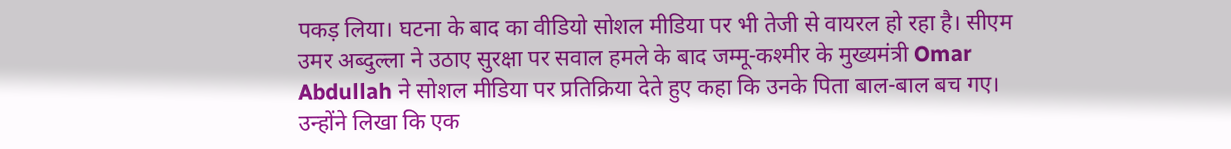पकड़ लिया। घटना के बाद का वीडियो सोशल मीडिया पर भी तेजी से वायरल हो रहा है। सीएम उमर अब्दुल्ला ने उठाए सुरक्षा पर सवाल हमले के बाद जम्मू-कश्मीर के मुख्यमंत्री Omar Abdullah ने सोशल मीडिया पर प्रतिक्रिया देते हुए कहा कि उनके पिता बाल-बाल बच गए। उन्होंने लिखा कि एक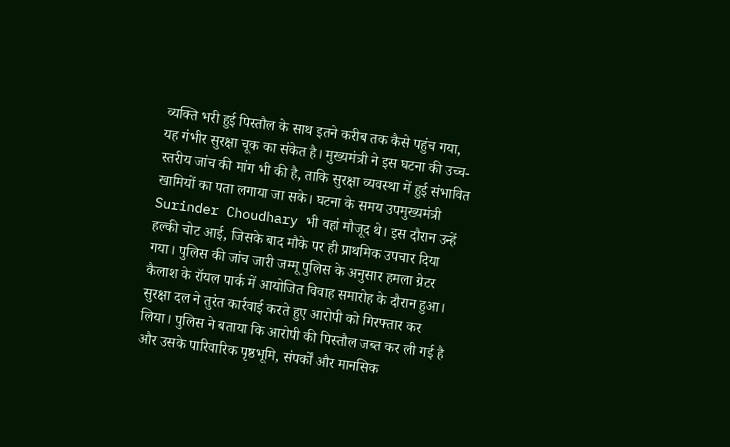व्यक्ति भरी हुई पिस्तौल के साथ इतने करीब तक कैसे पहुंच गया, यह गंभीर सुरक्षा चूक का संकेत है। मुख्यमंत्री ने इस घटना की उच्च-स्तरीय जांच की मांग भी की है, ताकि सुरक्षा व्यवस्था में हुई संभावित खामियों का पता लगाया जा सके। घटना के समय उपमुख्यमंत्री Surinder Choudhary भी वहां मौजूद थे। इस दौरान उन्हें हल्की चोट आई, जिसके बाद मौके पर ही प्राथमिक उपचार दिया गया। पुलिस की जांच जारी जम्मू पुलिस के अनुसार हमला ग्रेटर कैलाश के रॉयल पार्क में आयोजित विवाह समारोह के दौरान हुआ। सुरक्षा दल ने तुरंत कार्रवाई करते हुए आरोपी को गिरफ्तार कर लिया। पुलिस ने बताया कि आरोपी की पिस्तौल जब्त कर ली गई है और उसके पारिवारिक पृष्ठभूमि, संपर्कों और मानसिक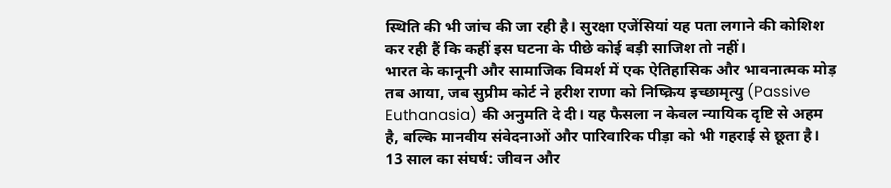स्थिति की भी जांच की जा रही है। सुरक्षा एजेंसियां यह पता लगाने की कोशिश कर रही हैं कि कहीं इस घटना के पीछे कोई बड़ी साजिश तो नहीं।
भारत के कानूनी और सामाजिक विमर्श में एक ऐतिहासिक और भावनात्मक मोड़ तब आया, जब सुप्रीम कोर्ट ने हरीश राणा को निष्क्रिय इच्छामृत्यु (Passive Euthanasia) की अनुमति दे दी। यह फैसला न केवल न्यायिक दृष्टि से अहम है, बल्कि मानवीय संवेदनाओं और पारिवारिक पीड़ा को भी गहराई से छूता है। 13 साल का संघर्ष: जीवन और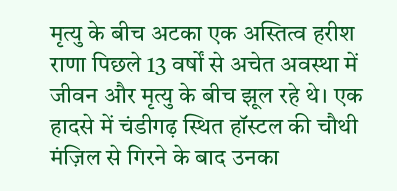मृत्यु के बीच अटका एक अस्तित्व हरीश राणा पिछले 13 वर्षों से अचेत अवस्था में जीवन और मृत्यु के बीच झूल रहे थे। एक हादसे में चंडीगढ़ स्थित हॉस्टल की चौथी मंज़िल से गिरने के बाद उनका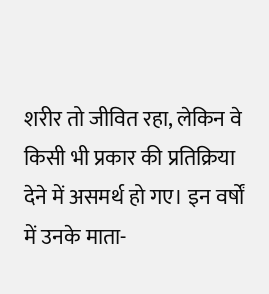शरीर तो जीवित रहा, लेकिन वे किसी भी प्रकार की प्रतिक्रिया देने में असमर्थ हो गए। इन वर्षों में उनके माता-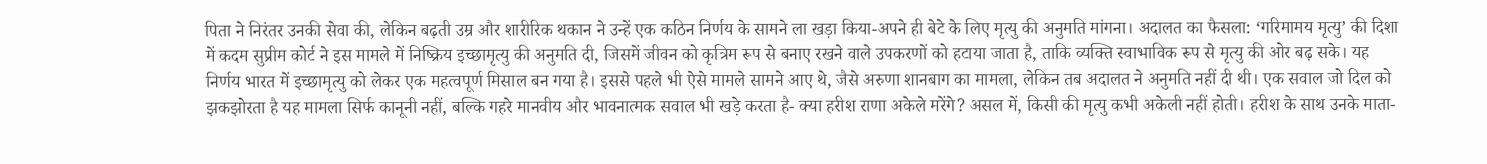पिता ने निरंतर उनकी सेवा की, लेकिन बढ़ती उम्र और शारीरिक थकान ने उन्हें एक कठिन निर्णय के सामने ला खड़ा किया-अपने ही बेटे के लिए मृत्यु की अनुमति मांगना। अदालत का फैसला: ‘गरिमामय मृत्यु’ की दिशा में कदम सुप्रीम कोर्ट ने इस मामले में निष्क्रिय इच्छामृत्यु की अनुमति दी, जिसमें जीवन को कृत्रिम रूप से बनाए रखने वाले उपकरणों को हटाया जाता है, ताकि व्यक्ति स्वाभाविक रूप से मृत्यु की ओर बढ़ सके। यह निर्णय भारत में इच्छामृत्यु को लेकर एक महत्वपूर्ण मिसाल बन गया है। इससे पहले भी ऐसे मामले सामने आए थे, जैसे अरुणा शानबाग का मामला, लेकिन तब अदालत ने अनुमति नहीं दी थी। एक सवाल जो दिल को झकझोरता है यह मामला सिर्फ कानूनी नहीं, बल्कि गहरे मानवीय और भावनात्मक सवाल भी खड़े करता है- क्या हरीश राणा अकेले मरेंगे? असल में, किसी की मृत्यु कभी अकेली नहीं होती। हरीश के साथ उनके माता-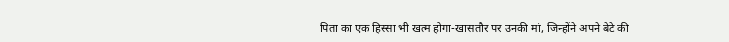पिता का एक हिस्सा भी खत्म होगा-खासतौर पर उनकी मां, जिन्होंने अपने बेटे की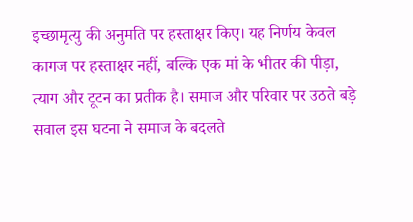इच्छामृत्यु की अनुमति पर हस्ताक्षर किए। यह निर्णय केवल कागज पर हस्ताक्षर नहीं, बल्कि एक मां के भीतर की पीड़ा, त्याग और टूटन का प्रतीक है। समाज और परिवार पर उठते बड़े सवाल इस घटना ने समाज के बदलते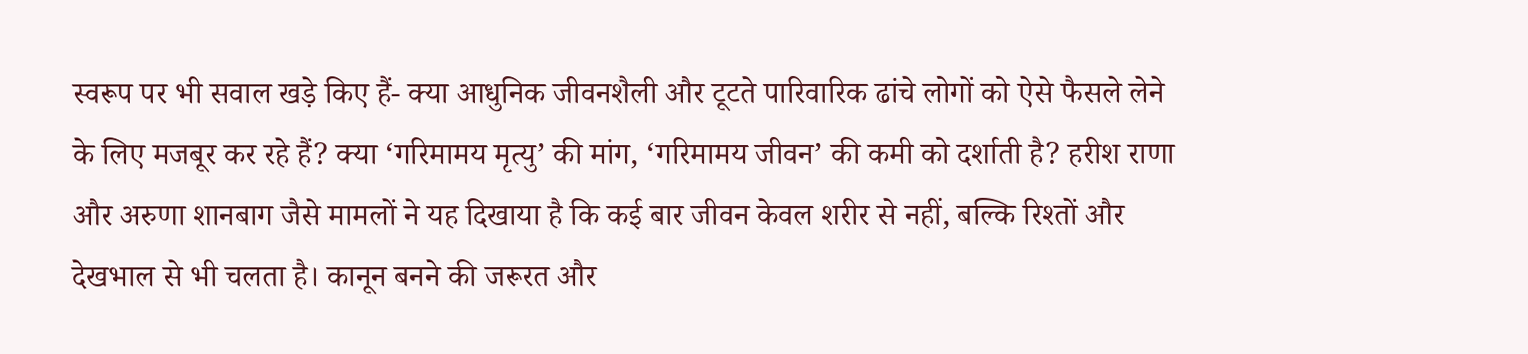स्वरूप पर भी सवाल खड़े किए हैं- क्या आधुनिक जीवनशैली और टूटते पारिवारिक ढांचे लोगों को ऐसे फैसले लेने के लिए मजबूर कर रहे हैं? क्या ‘गरिमामय मृत्यु’ की मांग, ‘गरिमामय जीवन’ की कमी को दर्शाती है? हरीश राणा और अरुणा शानबाग जैसे मामलों ने यह दिखाया है कि कई बार जीवन केवल शरीर से नहीं, बल्कि रिश्तों और देखभाल से भी चलता है। कानून बनने की जरूरत और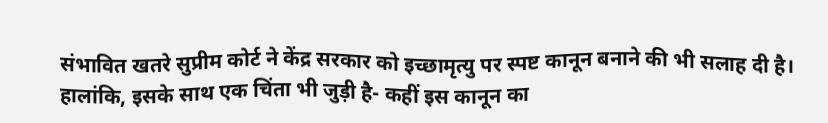संभावित खतरे सुप्रीम कोर्ट ने केंद्र सरकार को इच्छामृत्यु पर स्पष्ट कानून बनाने की भी सलाह दी है। हालांकि, इसके साथ एक चिंता भी जुड़ी है- कहीं इस कानून का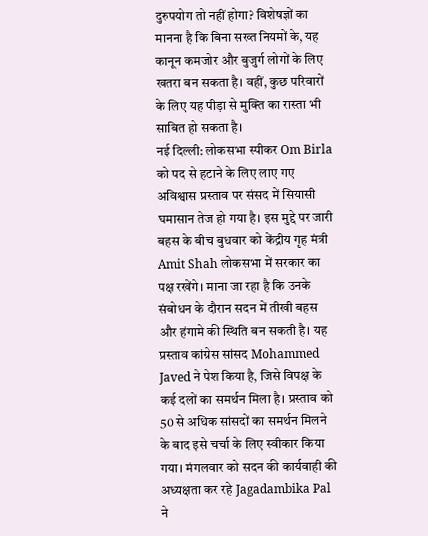दुरुपयोग तो नहीं होगा? विशेषज्ञों का मानना है कि बिना सख्त नियमों के, यह कानून कमजोर और बुजुर्ग लोगों के लिए खतरा बन सकता है। वहीं, कुछ परिवारों के लिए यह पीड़ा से मुक्ति का रास्ता भी साबित हो सकता है।
नई दिल्ली: लोकसभा स्पीकर Om Birla को पद से हटाने के लिए लाए गए अविश्वास प्रस्ताव पर संसद में सियासी घमासान तेज हो गया है। इस मुद्दे पर जारी बहस के बीच बुधवार को केंद्रीय गृह मंत्री Amit Shah लोकसभा में सरकार का पक्ष रखेंगे। माना जा रहा है कि उनके संबोधन के दौरान सदन में तीखी बहस और हंगामे की स्थिति बन सकती है। यह प्रस्ताव कांग्रेस सांसद Mohammed Javed ने पेश किया है, जिसे विपक्ष के कई दलों का समर्थन मिला है। प्रस्ताव को 50 से अधिक सांसदों का समर्थन मिलने के बाद इसे चर्चा के लिए स्वीकार किया गया। मंगलवार को सदन की कार्यवाही की अध्यक्षता कर रहे Jagadambika Pal ने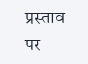प्रस्ताव पर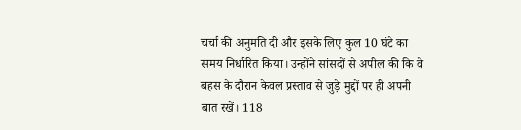चर्चा की अनुमति दी और इसके लिए कुल 10 घंटे का समय निर्धारित किया। उन्होंने सांसदों से अपील की कि वे बहस के दौरान केवल प्रस्ताव से जुड़े मुद्दों पर ही अपनी बात रखें। 118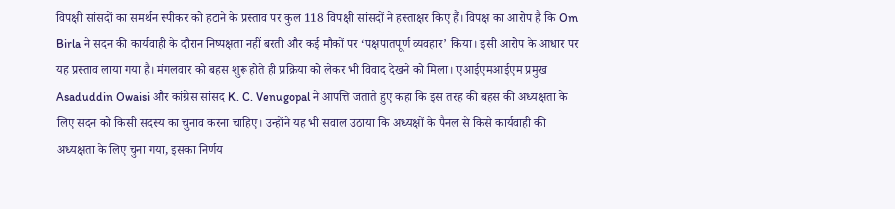विपक्षी सांसदों का समर्थन स्पीकर को हटाने के प्रस्ताव पर कुल 118 विपक्षी सांसदों ने हस्ताक्षर किए हैं। विपक्ष का आरोप है कि Om Birla ने सदन की कार्यवाही के दौरान निष्पक्षता नहीं बरती और कई मौकों पर ‘पक्षपातपूर्ण व्यवहार’ किया। इसी आरोप के आधार पर यह प्रस्ताव लाया गया है। मंगलवार को बहस शुरू होते ही प्रक्रिया को लेकर भी विवाद देखने को मिला। एआईएमआईएम प्रमुख Asaduddin Owaisi और कांग्रेस सांसद K. C. Venugopal ने आपत्ति जताते हुए कहा कि इस तरह की बहस की अध्यक्षता के लिए सदन को किसी सदस्य का चुनाव करना चाहिए। उन्होंने यह भी सवाल उठाया कि अध्यक्षों के पैनल से किसे कार्यवाही की अध्यक्षता के लिए चुना गया, इसका निर्णय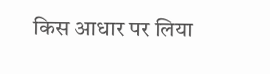किस आधार पर लिया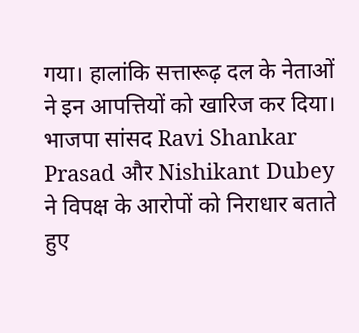गया। हालांकि सत्तारूढ़ दल के नेताओं ने इन आपत्तियों को खारिज कर दिया। भाजपा सांसद Ravi Shankar Prasad और Nishikant Dubey ने विपक्ष के आरोपों को निराधार बताते हुए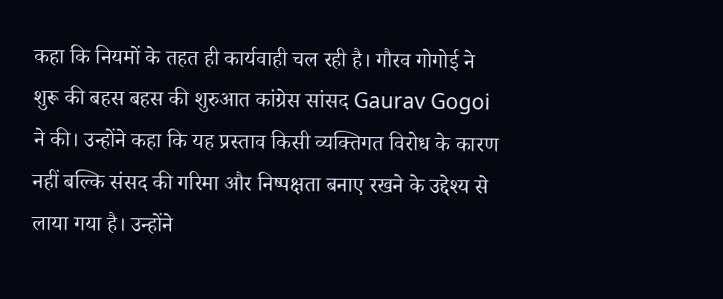कहा कि नियमों के तहत ही कार्यवाही चल रही है। गौरव गोगोई ने शुरू की बहस बहस की शुरुआत कांग्रेस सांसद Gaurav Gogoi ने की। उन्होंने कहा कि यह प्रस्ताव किसी व्यक्तिगत विरोध के कारण नहीं बल्कि संसद की गरिमा और निष्पक्षता बनाए रखने के उद्देश्य से लाया गया है। उन्होंने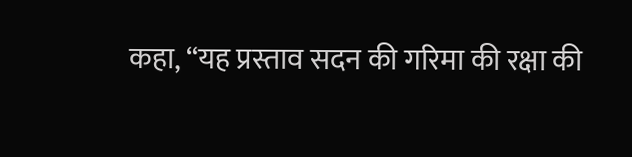कहा, “यह प्रस्ताव सदन की गरिमा की रक्षा की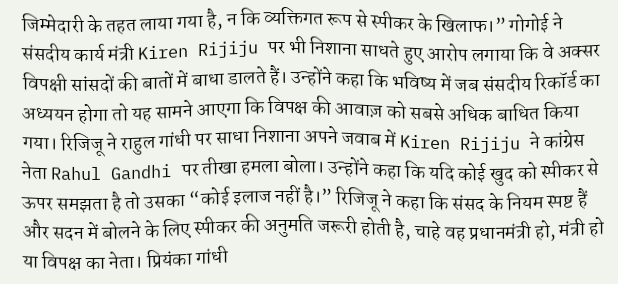जिम्मेदारी के तहत लाया गया है, न कि व्यक्तिगत रूप से स्पीकर के खिलाफ।” गोगोई ने संसदीय कार्य मंत्री Kiren Rijiju पर भी निशाना साधते हुए आरोप लगाया कि वे अक्सर विपक्षी सांसदों की बातों में बाधा डालते हैं। उन्होंने कहा कि भविष्य में जब संसदीय रिकॉर्ड का अध्ययन होगा तो यह सामने आएगा कि विपक्ष की आवाज़ को सबसे अधिक बाधित किया गया। रिजिजू ने राहुल गांधी पर साधा निशाना अपने जवाब में Kiren Rijiju ने कांग्रेस नेता Rahul Gandhi पर तीखा हमला बोला। उन्होंने कहा कि यदि कोई खुद को स्पीकर से ऊपर समझता है तो उसका “कोई इलाज नहीं है।” रिजिजू ने कहा कि संसद के नियम स्पष्ट हैं और सदन में बोलने के लिए स्पीकर की अनुमति जरूरी होती है, चाहे वह प्रधानमंत्री हो, मंत्री हो या विपक्ष का नेता। प्रियंका गांधी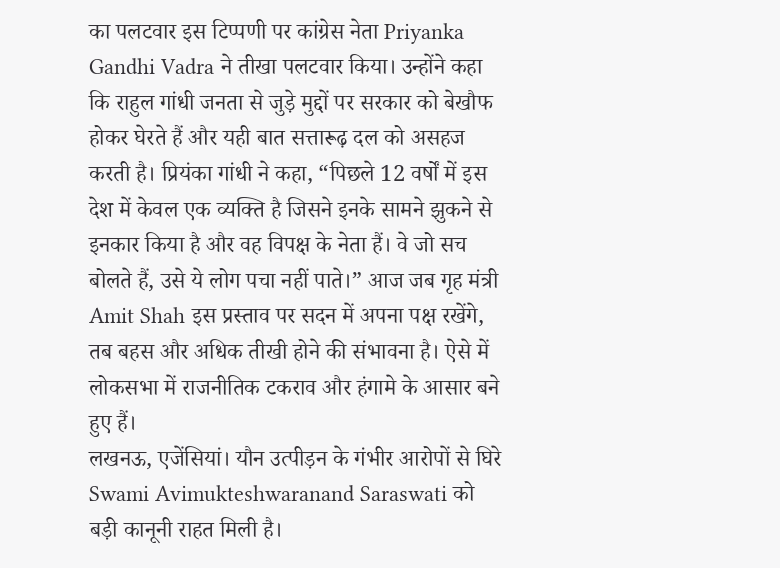का पलटवार इस टिप्पणी पर कांग्रेस नेता Priyanka Gandhi Vadra ने तीखा पलटवार किया। उन्होंने कहा कि राहुल गांधी जनता से जुड़े मुद्दों पर सरकार को बेखौफ होकर घेरते हैं और यही बात सत्तारूढ़ दल को असहज करती है। प्रियंका गांधी ने कहा, “पिछले 12 वर्षों में इस देश में केवल एक व्यक्ति है जिसने इनके सामने झुकने से इनकार किया है और वह विपक्ष के नेता हैं। वे जो सच बोलते हैं, उसे ये लोग पचा नहीं पाते।” आज जब गृह मंत्री Amit Shah इस प्रस्ताव पर सदन में अपना पक्ष रखेंगे, तब बहस और अधिक तीखी होने की संभावना है। ऐसे में लोकसभा में राजनीतिक टकराव और हंगामे के आसार बने हुए हैं।
लखनऊ, एजेंसियां। यौन उत्पीड़न के गंभीर आरोपों से घिरे Swami Avimukteshwaranand Saraswati को बड़ी कानूनी राहत मिली है।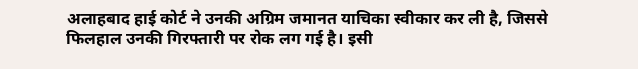अलाहबाद हाई कोर्ट ने उनकी अग्रिम जमानत याचिका स्वीकार कर ली है, जिससे फिलहाल उनकी गिरफ्तारी पर रोक लग गई है। इसी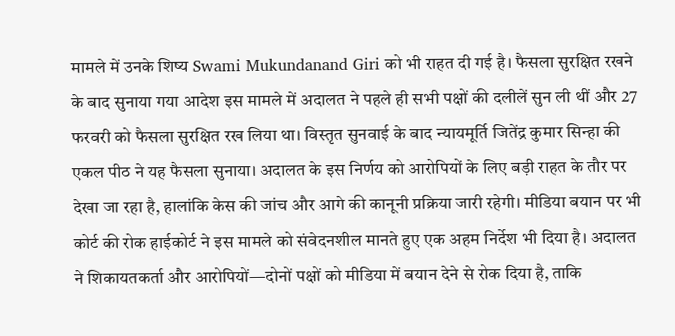मामले में उनके शिष्य Swami Mukundanand Giri को भी राहत दी गई है। फैसला सुरक्षित रखने के बाद सुनाया गया आदेश इस मामले में अदालत ने पहले ही सभी पक्षों की दलीलें सुन ली थीं और 27 फरवरी को फैसला सुरक्षित रख लिया था। विस्तृत सुनवाई के बाद न्यायमूर्ति जितेंद्र कुमार सिन्हा की एकल पीठ ने यह फैसला सुनाया। अदालत के इस निर्णय को आरोपियों के लिए बड़ी राहत के तौर पर देखा जा रहा है, हालांकि केस की जांच और आगे की कानूनी प्रक्रिया जारी रहेगी। मीडिया बयान पर भी कोर्ट की रोक हाईकोर्ट ने इस मामले को संवेदनशील मानते हुए एक अहम निर्देश भी दिया है। अदालत ने शिकायतकर्ता और आरोपियों—दोनों पक्षों को मीडिया में बयान देने से रोक दिया है, ताकि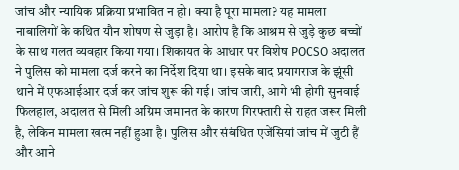जांच और न्यायिक प्रक्रिया प्रभावित न हो। क्या है पूरा मामला? यह मामला नाबालिगों के कथित यौन शोषण से जुड़ा है। आरोप है कि आश्रम से जुड़े कुछ बच्चों के साथ गलत व्यवहार किया गया। शिकायत के आधार पर विशेष POCSO अदालत ने पुलिस को मामला दर्ज करने का निर्देश दिया था। इसके बाद प्रयागराज के झूंसी थाने में एफआईआर दर्ज कर जांच शुरू की गई। जांच जारी, आगे भी होगी सुनवाई फिलहाल, अदालत से मिली अग्रिम जमानत के कारण गिरफ्तारी से राहत जरूर मिली है, लेकिन मामला खत्म नहीं हुआ है। पुलिस और संबंधित एजेंसियां जांच में जुटी हैं और आने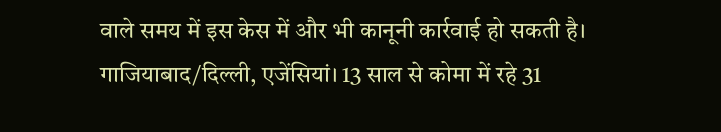वाले समय में इस केस में और भी कानूनी कार्रवाई हो सकती है।
गाजियाबाद/दिल्ली, एजेंसियां। 13 साल से कोमा में रहे 31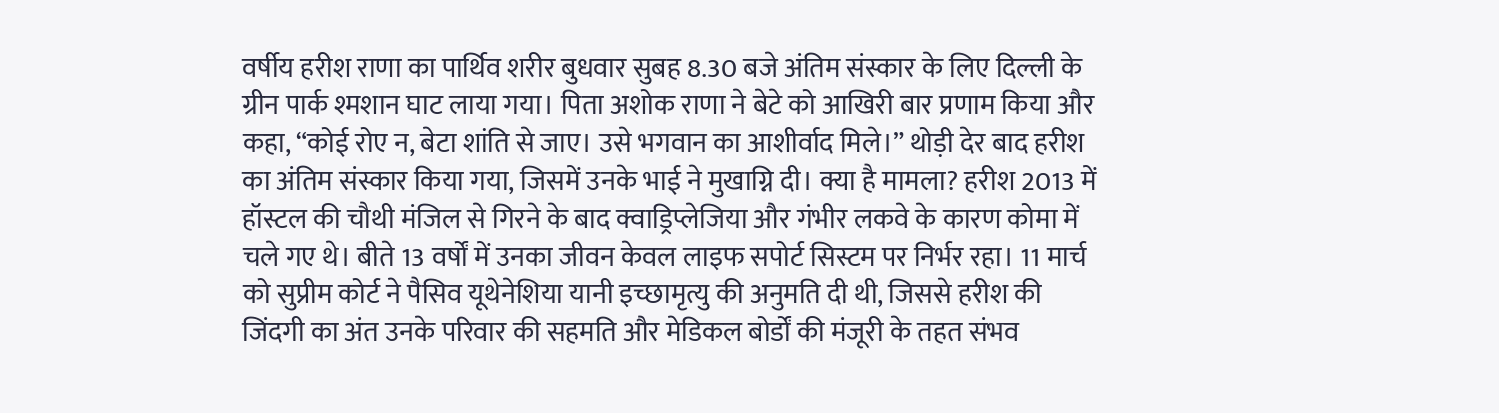वर्षीय हरीश राणा का पार्थिव शरीर बुधवार सुबह 8.30 बजे अंतिम संस्कार के लिए दिल्ली के ग्रीन पार्क श्मशान घाट लाया गया। पिता अशोक राणा ने बेटे को आखिरी बार प्रणाम किया और कहा, “कोई रोए न, बेटा शांति से जाए। उसे भगवान का आशीर्वाद मिले।” थोड़ी देर बाद हरीश का अंतिम संस्कार किया गया, जिसमें उनके भाई ने मुखाग्नि दी। क्या है मामला? हरीश 2013 में हॉस्टल की चौथी मंजिल से गिरने के बाद क्वाड्रिप्लेजिया और गंभीर लकवे के कारण कोमा में चले गए थे। बीते 13 वर्षों में उनका जीवन केवल लाइफ सपोर्ट सिस्टम पर निर्भर रहा। 11 मार्च को सुप्रीम कोर्ट ने पैसिव यूथेनेशिया यानी इच्छामृत्यु की अनुमति दी थी, जिससे हरीश की जिंदगी का अंत उनके परिवार की सहमति और मेडिकल बोर्डों की मंजूरी के तहत संभव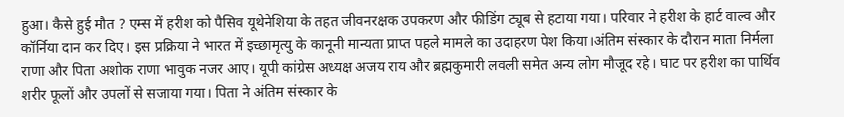हुआ। कैसे हुई मौत ? एम्स में हरीश को पैसिव यूथेनेशिया के तहत जीवनरक्षक उपकरण और फीडिंग ट्यूब से हटाया गया। परिवार ने हरीश के हार्ट वाल्व और कॉर्निया दान कर दिए। इस प्रक्रिया ने भारत में इच्छामृत्यु के कानूनी मान्यता प्राप्त पहले मामले का उदाहरण पेश किया।अंतिम संस्कार के दौरान माता निर्मला राणा और पिता अशोक राणा भावुक नजर आए। यूपी कांग्रेस अध्यक्ष अजय राय और ब्रह्मकुमारी लवली समेत अन्य लोग मौजूद रहे। घाट पर हरीश का पार्थिव शरीर फूलों और उपलों से सजाया गया। पिता ने अंतिम संस्कार के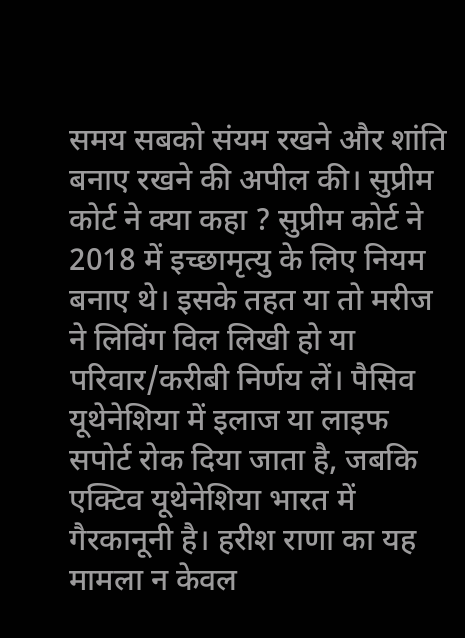समय सबको संयम रखने और शांति बनाए रखने की अपील की। सुप्रीम कोर्ट ने क्या कहा ? सुप्रीम कोर्ट ने 2018 में इच्छामृत्यु के लिए नियम बनाए थे। इसके तहत या तो मरीज ने लिविंग विल लिखी हो या परिवार/करीबी निर्णय लें। पैसिव यूथेनेशिया में इलाज या लाइफ सपोर्ट रोक दिया जाता है, जबकि एक्टिव यूथेनेशिया भारत में गैरकानूनी है। हरीश राणा का यह मामला न केवल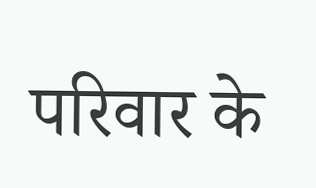परिवार के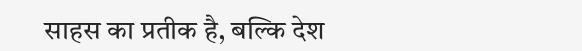साहस का प्रतीक है, बल्कि देश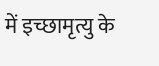में इच्छामृत्यु के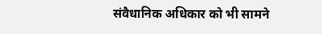संवैधानिक अधिकार को भी सामने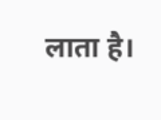लाता है।